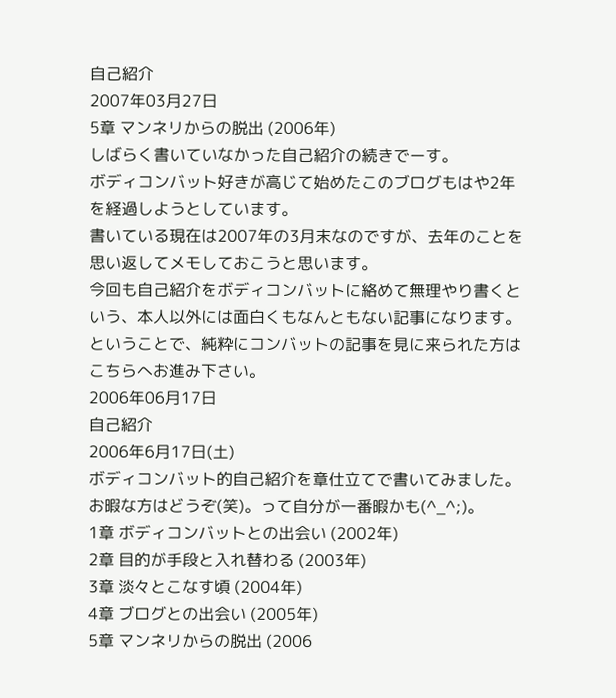自己紹介
2007年03月27日
5章 マンネリからの脱出 (2006年)
しばらく書いていなかった自己紹介の続きでーす。
ボディコンバット好きが高じて始めたこのブログもはや2年を経過しようとしています。
書いている現在は2007年の3月末なのですが、去年のことを思い返してメモしておこうと思います。
今回も自己紹介をボディコンバットに絡めて無理やり書くという、本人以外には面白くもなんともない記事になります。
ということで、純粋にコンバットの記事を見に来られた方はこちらへお進み下さい。
2006年06月17日
自己紹介
2006年6月17日(土)
ボディコンバット的自己紹介を章仕立てで書いてみました。
お暇な方はどうぞ(笑)。って自分が一番暇かも(^_^;)。
1章 ボディコンバットとの出会い (2002年)
2章 目的が手段と入れ替わる (2003年)
3章 淡々とこなす頃 (2004年)
4章 ブログとの出会い (2005年)
5章 マンネリからの脱出 (2006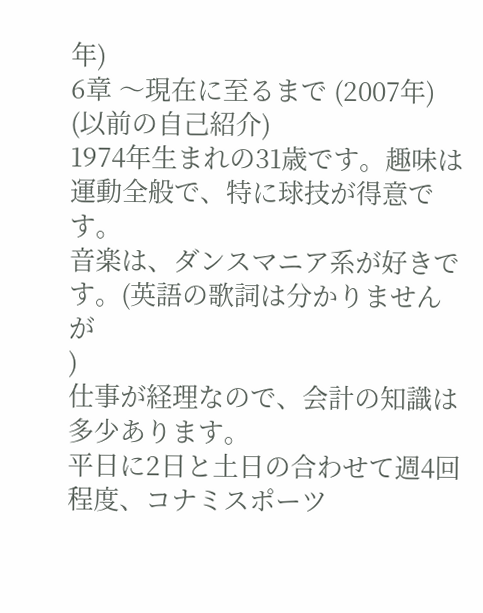年)
6章 〜現在に至るまで (2007年)
(以前の自己紹介)
1974年生まれの31歳です。趣味は運動全般で、特に球技が得意です。
音楽は、ダンスマニア系が好きです。(英語の歌詞は分かりませんが
)
仕事が経理なので、会計の知識は多少あります。
平日に2日と土日の合わせて週4回程度、コナミスポーツ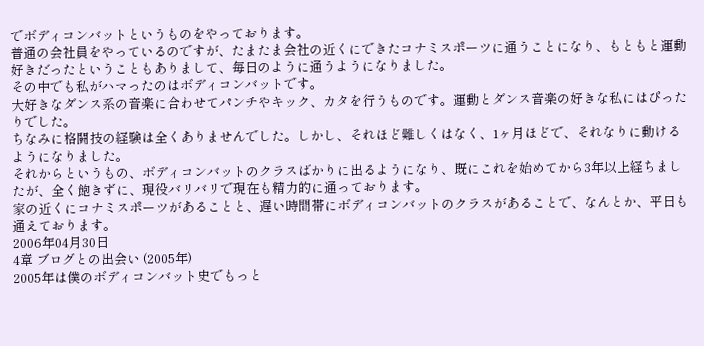でボディコンバットというものをやっております。
普通の会社員をやっているのですが、たまたま会社の近くにできたコナミスポーツに通うことになり、もともと運動好きだったということもありまして、毎日のように通うようになりました。
その中でも私がハマったのはボディコンバットです。
大好きなダンス系の音楽に合わせてパンチやキック、カタを行うものです。運動とダンス音楽の好きな私にはぴったりでした。
ちなみに格闘技の経験は全くありませんでした。しかし、それほど難しくはなく、1ヶ月ほどで、それなりに動けるようになりました。
それからというもの、ボディコンバットのクラスばかりに出るようになり、既にこれを始めてから3年以上経ちましたが、全く飽きずに、現役バリバリで現在も精力的に通っております。
家の近くにコナミスポーツがあることと、遅い時間帯にボディコンバットのクラスがあることで、なんとか、平日も通えております。
2006年04月30日
4章 ブログとの出会い (2005年)
2005年は僕のボディコンバット史でもっと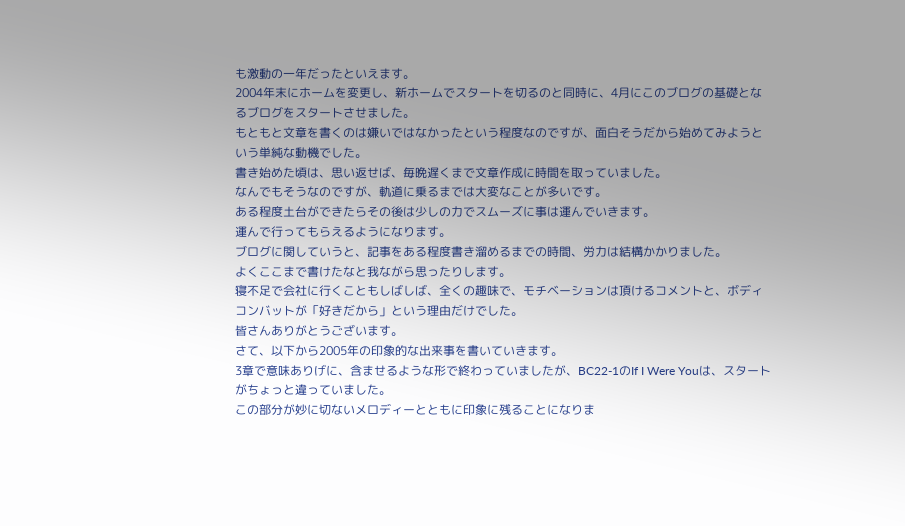も激動の一年だったといえます。
2004年末にホームを変更し、新ホームでスタートを切るのと同時に、4月にこのブログの基礎となるブログをスタートさせました。
もともと文章を書くのは嫌いではなかったという程度なのですが、面白そうだから始めてみようという単純な動機でした。
書き始めた頃は、思い返せば、毎晩遅くまで文章作成に時間を取っていました。
なんでもそうなのですが、軌道に乗るまでは大変なことが多いです。
ある程度土台ができたらその後は少しの力でスムーズに事は運んでいきます。
運んで行ってもらえるようになります。
ブログに関していうと、記事をある程度書き溜めるまでの時間、労力は結構かかりました。
よくここまで書けたなと我ながら思ったりします。
寝不足で会社に行くこともしばしば、全くの趣味で、モチベーションは頂けるコメントと、ボディコンバットが「好きだから」という理由だけでした。
皆さんありがとうございます。
さて、以下から2005年の印象的な出来事を書いていきます。
3章で意味ありげに、含ませるような形で終わっていましたが、BC22-1のIf I Were Youは、スタートがちょっと違っていました。
この部分が妙に切ないメロディーとともに印象に残ることになりま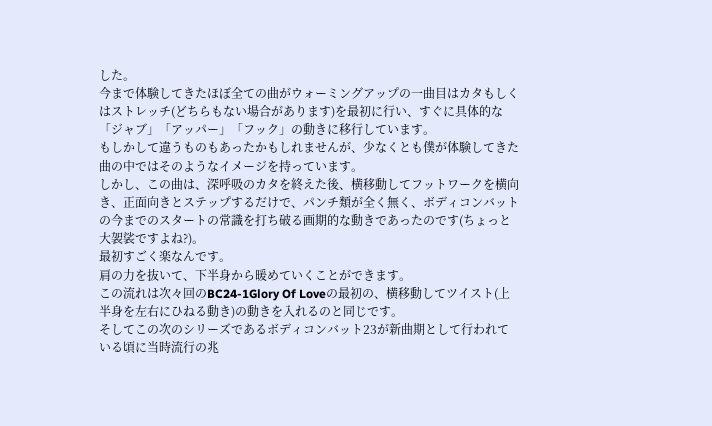した。
今まで体験してきたほぼ全ての曲がウォーミングアップの一曲目はカタもしくはストレッチ(どちらもない場合があります)を最初に行い、すぐに具体的な「ジャブ」「アッパー」「フック」の動きに移行しています。
もしかして違うものもあったかもしれませんが、少なくとも僕が体験してきた曲の中ではそのようなイメージを持っています。
しかし、この曲は、深呼吸のカタを終えた後、横移動してフットワークを横向き、正面向きとステップするだけで、パンチ類が全く無く、ボディコンバットの今までのスタートの常識を打ち破る画期的な動きであったのです(ちょっと大袈裟ですよね?)。
最初すごく楽なんです。
肩の力を抜いて、下半身から暖めていくことができます。
この流れは次々回のBC24-1Glory Of Loveの最初の、横移動してツイスト(上半身を左右にひねる動き)の動きを入れるのと同じです。
そしてこの次のシリーズであるボディコンバット23が新曲期として行われている頃に当時流行の兆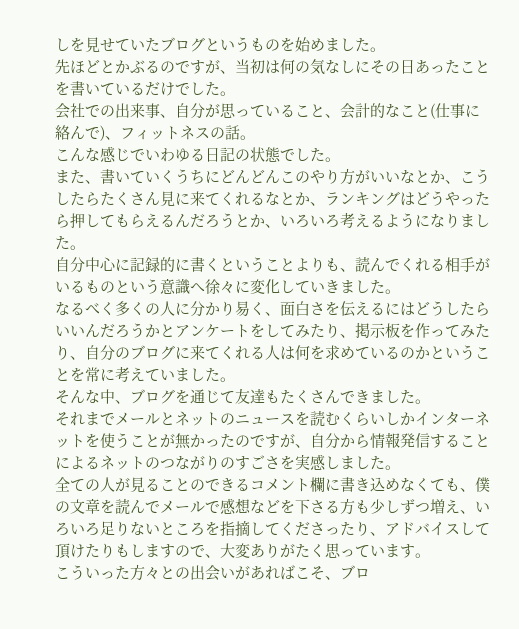しを見せていたブログというものを始めました。
先ほどとかぶるのですが、当初は何の気なしにその日あったことを書いているだけでした。
会社での出来事、自分が思っていること、会計的なこと(仕事に絡んで)、フィットネスの話。
こんな感じでいわゆる日記の状態でした。
また、書いていくうちにどんどんこのやり方がいいなとか、こうしたらたくさん見に来てくれるなとか、ランキングはどうやったら押してもらえるんだろうとか、いろいろ考えるようになりました。
自分中心に記録的に書くということよりも、読んでくれる相手がいるものという意識へ徐々に変化していきました。
なるべく多くの人に分かり易く、面白さを伝えるにはどうしたらいいんだろうかとアンケートをしてみたり、掲示板を作ってみたり、自分のブログに来てくれる人は何を求めているのかということを常に考えていました。
そんな中、ブログを通じて友達もたくさんできました。
それまでメールとネットのニュースを読むくらいしかインターネットを使うことが無かったのですが、自分から情報発信することによるネットのつながりのすごさを実感しました。
全ての人が見ることのできるコメント欄に書き込めなくても、僕の文章を読んでメールで感想などを下さる方も少しずつ増え、いろいろ足りないところを指摘してくださったり、アドバイスして頂けたりもしますので、大変ありがたく思っています。
こういった方々との出会いがあればこそ、ブロ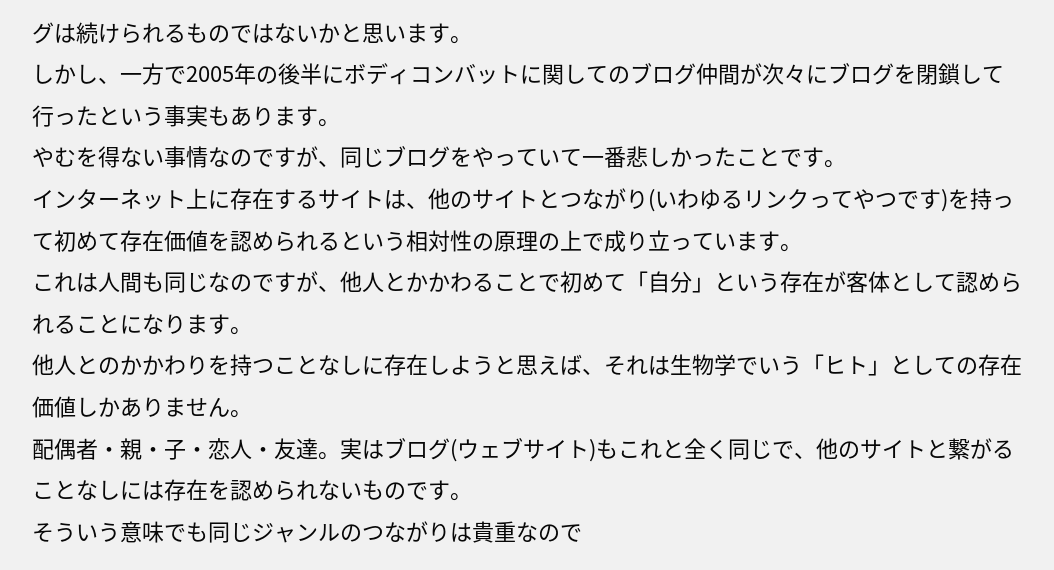グは続けられるものではないかと思います。
しかし、一方で2005年の後半にボディコンバットに関してのブログ仲間が次々にブログを閉鎖して行ったという事実もあります。
やむを得ない事情なのですが、同じブログをやっていて一番悲しかったことです。
インターネット上に存在するサイトは、他のサイトとつながり(いわゆるリンクってやつです)を持って初めて存在価値を認められるという相対性の原理の上で成り立っています。
これは人間も同じなのですが、他人とかかわることで初めて「自分」という存在が客体として認められることになります。
他人とのかかわりを持つことなしに存在しようと思えば、それは生物学でいう「ヒト」としての存在価値しかありません。
配偶者・親・子・恋人・友達。実はブログ(ウェブサイト)もこれと全く同じで、他のサイトと繋がることなしには存在を認められないものです。
そういう意味でも同じジャンルのつながりは貴重なので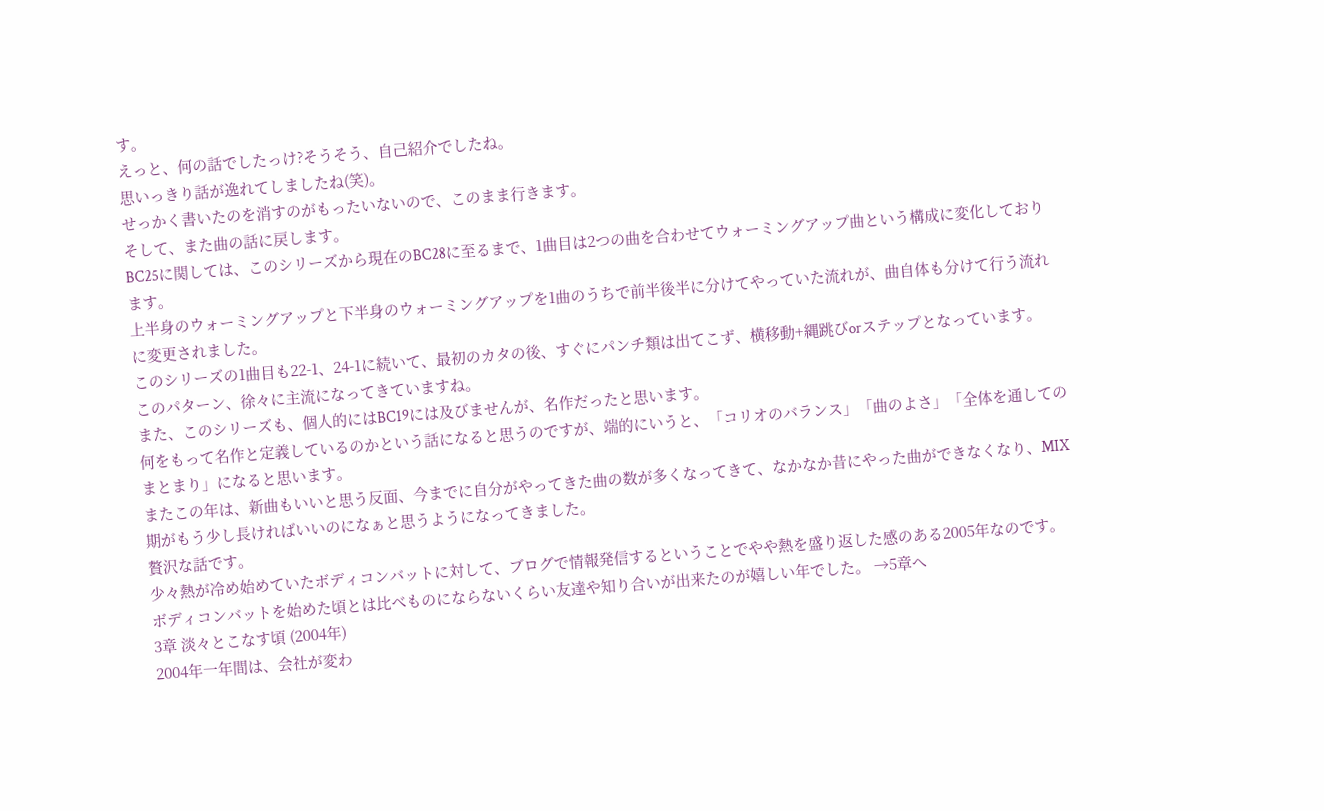す。
えっと、何の話でしたっけ?そうそう、自己紹介でしたね。
思いっきり話が逸れてしましたね(笑)。
せっかく書いたのを消すのがもったいないので、このまま行きます。
そして、また曲の話に戻します。
BC25に関しては、このシリーズから現在のBC28に至るまで、1曲目は2つの曲を合わせてウォーミングアップ曲という構成に変化しております。
上半身のウォーミングアップと下半身のウォーミングアップを1曲のうちで前半後半に分けてやっていた流れが、曲自体も分けて行う流れに変更されました。
このシリーズの1曲目も22-1、24-1に続いて、最初のカタの後、すぐにパンチ類は出てこず、横移動+縄跳びorステップとなっています。
このパターン、徐々に主流になってきていますね。
また、このシリーズも、個人的にはBC19には及びませんが、名作だったと思います。
何をもって名作と定義しているのかという話になると思うのですが、端的にいうと、「コリオのバランス」「曲のよさ」「全体を通してのまとまり」になると思います。
またこの年は、新曲もいいと思う反面、今までに自分がやってきた曲の数が多くなってきて、なかなか昔にやった曲ができなくなり、MIX期がもう少し長ければいいのになぁと思うようになってきました。
贅沢な話です。
少々熱が冷め始めていたボディコンバットに対して、ブログで情報発信するということでやや熱を盛り返した感のある2005年なのです。
ボディコンバットを始めた頃とは比べものにならないくらい友達や知り合いが出来たのが嬉しい年でした。 →5章へ
3章 淡々とこなす頃 (2004年)
2004年一年間は、会社が変わ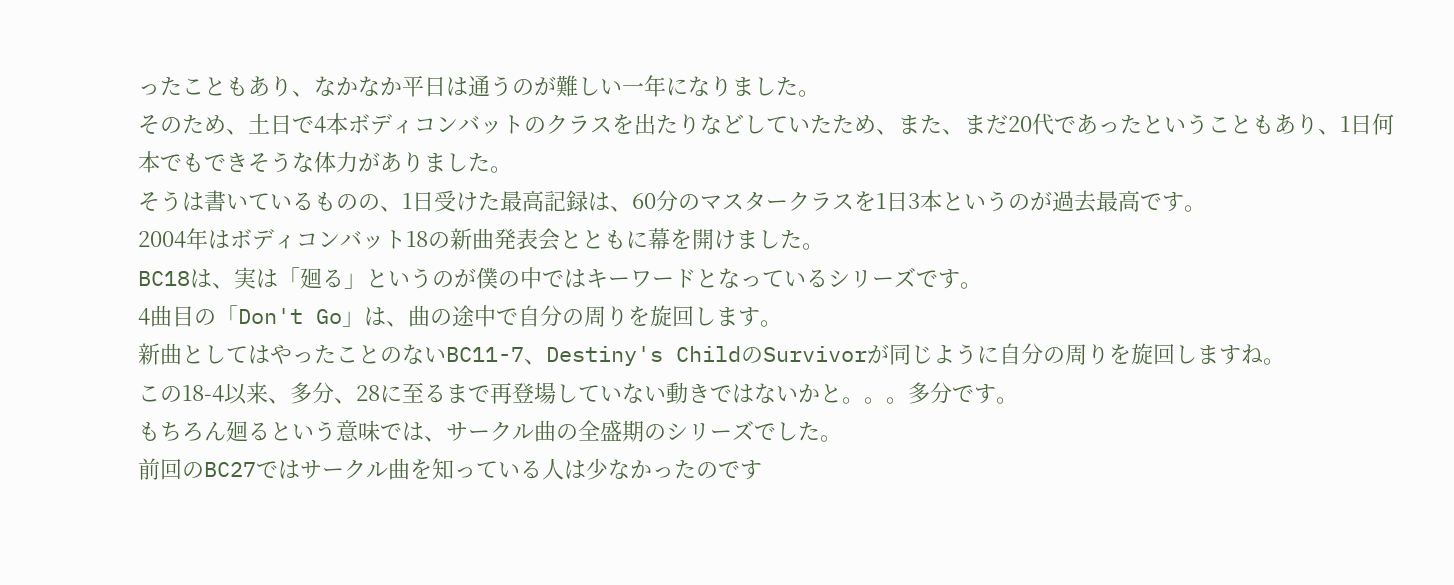ったこともあり、なかなか平日は通うのが難しい一年になりました。
そのため、土日で4本ボディコンバットのクラスを出たりなどしていたため、また、まだ20代であったということもあり、1日何本でもできそうな体力がありました。
そうは書いているものの、1日受けた最高記録は、60分のマスタークラスを1日3本というのが過去最高です。
2004年はボディコンバット18の新曲発表会とともに幕を開けました。
BC18は、実は「廻る」というのが僕の中ではキーワードとなっているシリーズです。
4曲目の「Don't Go」は、曲の途中で自分の周りを旋回します。
新曲としてはやったことのないBC11-7、Destiny's ChildのSurvivorが同じように自分の周りを旋回しますね。
この18-4以来、多分、28に至るまで再登場していない動きではないかと。。。多分です。
もちろん廻るという意味では、サークル曲の全盛期のシリーズでした。
前回のBC27ではサークル曲を知っている人は少なかったのです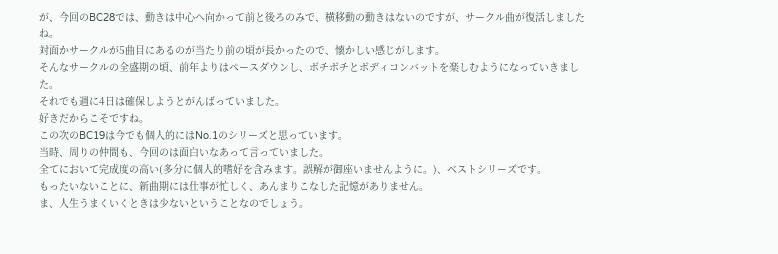が、今回のBC28では、動きは中心へ向かって前と後ろのみで、横移動の動きはないのですが、サークル曲が復活しましたね。
対面かサークルが5曲目にあるのが当たり前の頃が長かったので、懐かしい感じがします。
そんなサークルの全盛期の頃、前年よりはペースダウンし、ボチボチとボディコンバットを楽しむようになっていきました。
それでも週に4日は確保しようとがんばっていました。
好きだからこそですね。
この次のBC19は今でも個人的にはNo.1のシリーズと思っています。
当時、周りの仲間も、今回のは面白いなあって言っていました。
全てにおいて完成度の高い(多分に個人的嗜好を含みます。誤解が御座いませんように。)、ベストシリーズです。
もったいないことに、新曲期には仕事が忙しく、あんまりこなした記憶がありません。
ま、人生うまくいくときは少ないということなのでしょう。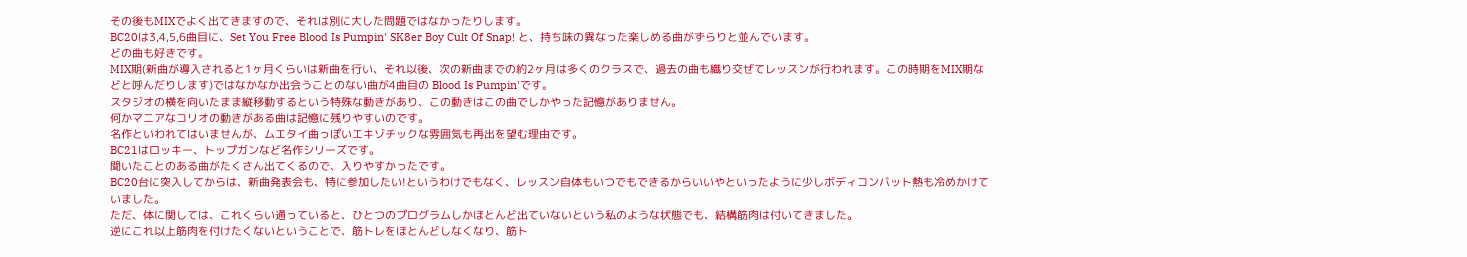その後もMIXでよく出てきますので、それは別に大した問題ではなかったりします。
BC20は3,4,5,6曲目に、Set You Free Blood Is Pumpin' SK8er Boy Cult Of Snap! と、持ち味の異なった楽しめる曲がずらりと並んでいます。
どの曲も好きです。
MIX期(新曲が導入されると1ヶ月くらいは新曲を行い、それ以後、次の新曲までの約2ヶ月は多くのクラスで、過去の曲も織り交ぜてレッスンが行われます。この時期をMIX期などと呼んだりします)ではなかなか出会うことのない曲が4曲目の Blood Is Pumpin'です。
スタジオの横を向いたまま縦移動するという特殊な動きがあり、この動きはこの曲でしかやった記憶がありません。
何かマニアなコリオの動きがある曲は記憶に残りやすいのです。
名作といわれてはいませんが、ムエタイ曲っぽいエキゾチックな雰囲気も再出を望む理由です。
BC21はロッキー、トップガンなど名作シリーズです。
聞いたことのある曲がたくさん出てくるので、入りやすかったです。
BC20台に突入してからは、新曲発表会も、特に参加したい!というわけでもなく、レッスン自体もいつでもできるからいいやといったように少しボディコンバット熱も冷めかけていました。
ただ、体に関しては、これくらい通っていると、ひとつのプログラムしかほとんど出ていないという私のような状態でも、結構筋肉は付いてきました。
逆にこれ以上筋肉を付けたくないということで、筋トレをほとんどしなくなり、筋ト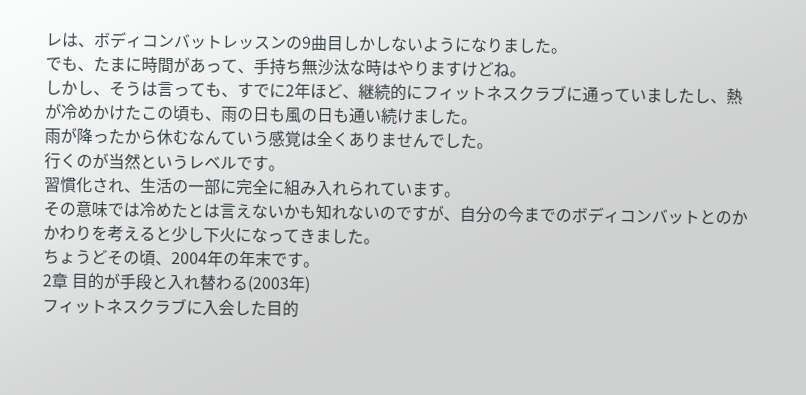レは、ボディコンバットレッスンの9曲目しかしないようになりました。
でも、たまに時間があって、手持ち無沙汰な時はやりますけどね。
しかし、そうは言っても、すでに2年ほど、継続的にフィットネスクラブに通っていましたし、熱が冷めかけたこの頃も、雨の日も風の日も通い続けました。
雨が降ったから休むなんていう感覚は全くありませんでした。
行くのが当然というレベルです。
習慣化され、生活の一部に完全に組み入れられています。
その意味では冷めたとは言えないかも知れないのですが、自分の今までのボディコンバットとのかかわりを考えると少し下火になってきました。
ちょうどその頃、2004年の年末です。
2章 目的が手段と入れ替わる(2003年)
フィットネスクラブに入会した目的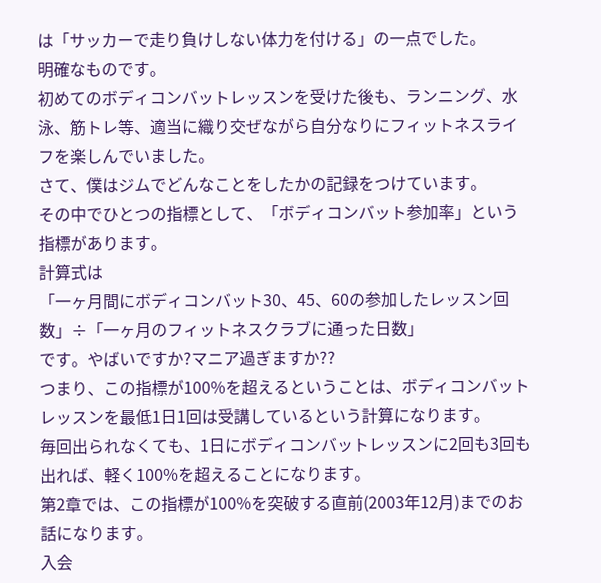は「サッカーで走り負けしない体力を付ける」の一点でした。
明確なものです。
初めてのボディコンバットレッスンを受けた後も、ランニング、水泳、筋トレ等、適当に織り交ぜながら自分なりにフィットネスライフを楽しんでいました。
さて、僕はジムでどんなことをしたかの記録をつけています。
その中でひとつの指標として、「ボディコンバット参加率」という指標があります。
計算式は
「一ヶ月間にボディコンバット30、45、60の参加したレッスン回数」÷「一ヶ月のフィットネスクラブに通った日数」
です。やばいですか?マニア過ぎますか??
つまり、この指標が100%を超えるということは、ボディコンバットレッスンを最低1日1回は受講しているという計算になります。
毎回出られなくても、1日にボディコンバットレッスンに2回も3回も出れば、軽く100%を超えることになります。
第2章では、この指標が100%を突破する直前(2003年12月)までのお話になります。
入会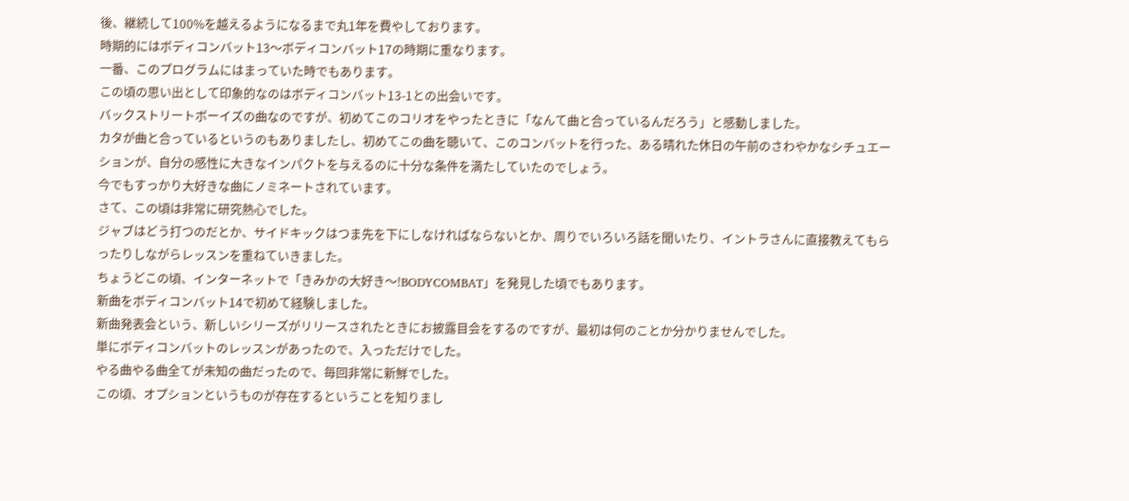後、継続して100%を越えるようになるまで丸1年を費やしております。
時期的にはボディコンバット13〜ボディコンバット17の時期に重なります。
一番、このプログラムにはまっていた時でもあります。
この頃の思い出として印象的なのはボディコンバット13-1との出会いです。
バックストリートボーイズの曲なのですが、初めてこのコリオをやったときに「なんて曲と合っているんだろう」と感動しました。
カタが曲と合っているというのもありましたし、初めてこの曲を聴いて、このコンバットを行った、ある晴れた休日の午前のさわやかなシチュエーションが、自分の感性に大きなインパクトを与えるのに十分な条件を満たしていたのでしょう。
今でもすっかり大好きな曲にノミネートされています。
さて、この頃は非常に研究熱心でした。
ジャブはどう打つのだとか、サイドキックはつま先を下にしなければならないとか、周りでいろいろ話を聞いたり、イントラさんに直接教えてもらったりしながらレッスンを重ねていきました。
ちょうどこの頃、インターネットで「きみかの大好き〜!BODYCOMBAT」を発見した頃でもあります。
新曲をボディコンバット14で初めて経験しました。
新曲発表会という、新しいシリーズがリリースされたときにお披露目会をするのですが、最初は何のことか分かりませんでした。
単にボディコンバットのレッスンがあったので、入っただけでした。
やる曲やる曲全てが未知の曲だったので、毎回非常に新鮮でした。
この頃、オプションというものが存在するということを知りまし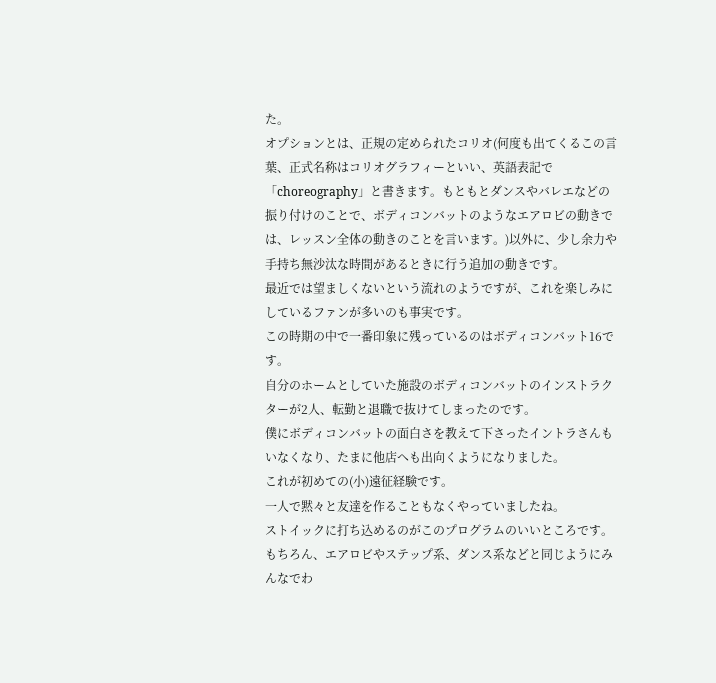た。
オプションとは、正規の定められたコリオ(何度も出てくるこの言葉、正式名称はコリオグラフィーといい、英語表記で「choreography」と書きます。もともとダンスやバレエなどの振り付けのことで、ボディコンバットのようなエアロビの動きでは、レッスン全体の動きのことを言います。)以外に、少し余力や手持ち無沙汰な時間があるときに行う追加の動きです。
最近では望ましくないという流れのようですが、これを楽しみにしているファンが多いのも事実です。
この時期の中で一番印象に残っているのはボディコンバット16です。
自分のホームとしていた施設のボディコンバットのインストラクターが2人、転勤と退職で抜けてしまったのです。
僕にボディコンバットの面白さを教えて下さったイントラさんもいなくなり、たまに他店へも出向くようになりました。
これが初めての(小)遠征経験です。
一人で黙々と友達を作ることもなくやっていましたね。
ストイックに打ち込めるのがこのプログラムのいいところです。
もちろん、エアロビやステップ系、ダンス系などと同じようにみんなでわ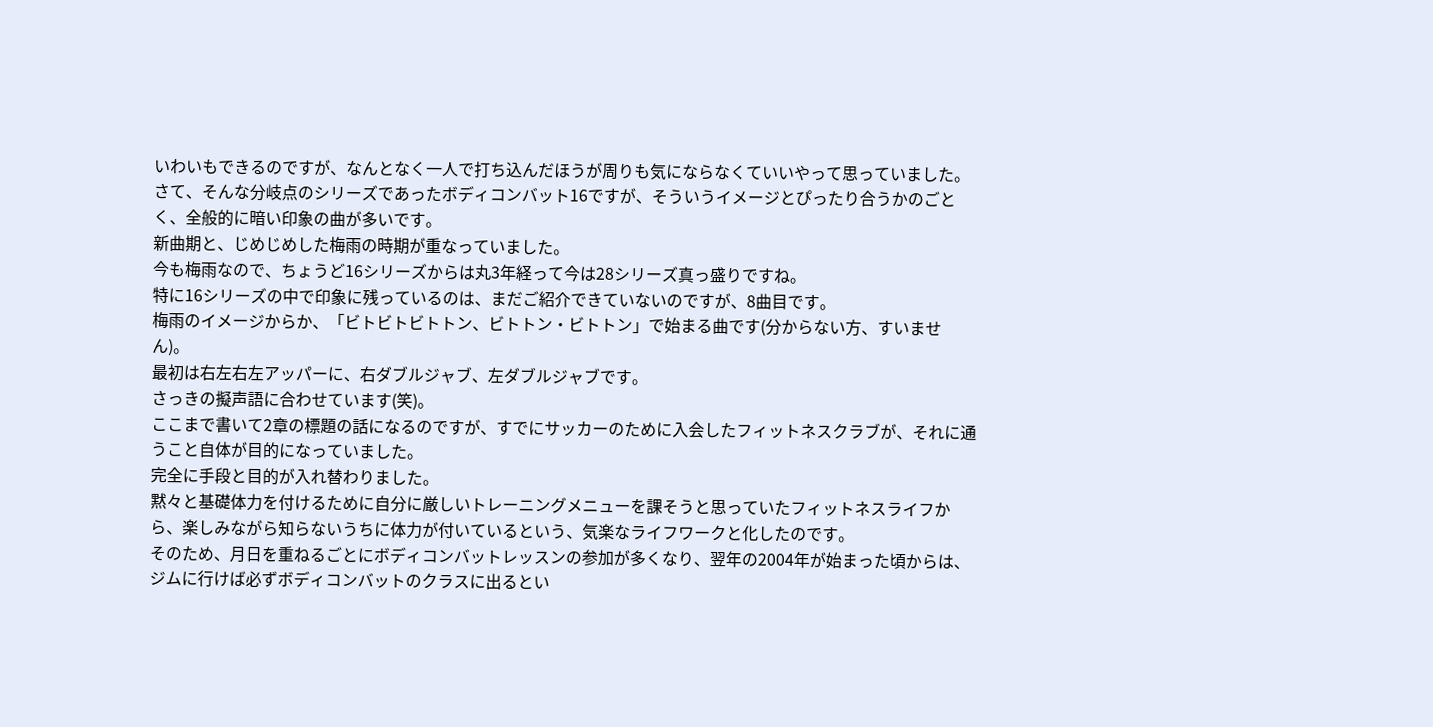いわいもできるのですが、なんとなく一人で打ち込んだほうが周りも気にならなくていいやって思っていました。
さて、そんな分岐点のシリーズであったボディコンバット16ですが、そういうイメージとぴったり合うかのごとく、全般的に暗い印象の曲が多いです。
新曲期と、じめじめした梅雨の時期が重なっていました。
今も梅雨なので、ちょうど16シリーズからは丸3年経って今は28シリーズ真っ盛りですね。
特に16シリーズの中で印象に残っているのは、まだご紹介できていないのですが、8曲目です。
梅雨のイメージからか、「ビトビトビトトン、ビトトン・ビトトン」で始まる曲です(分からない方、すいません)。
最初は右左右左アッパーに、右ダブルジャブ、左ダブルジャブです。
さっきの擬声語に合わせています(笑)。
ここまで書いて2章の標題の話になるのですが、すでにサッカーのために入会したフィットネスクラブが、それに通うこと自体が目的になっていました。
完全に手段と目的が入れ替わりました。
黙々と基礎体力を付けるために自分に厳しいトレーニングメニューを課そうと思っていたフィットネスライフから、楽しみながら知らないうちに体力が付いているという、気楽なライフワークと化したのです。
そのため、月日を重ねるごとにボディコンバットレッスンの参加が多くなり、翌年の2004年が始まった頃からは、ジムに行けば必ずボディコンバットのクラスに出るとい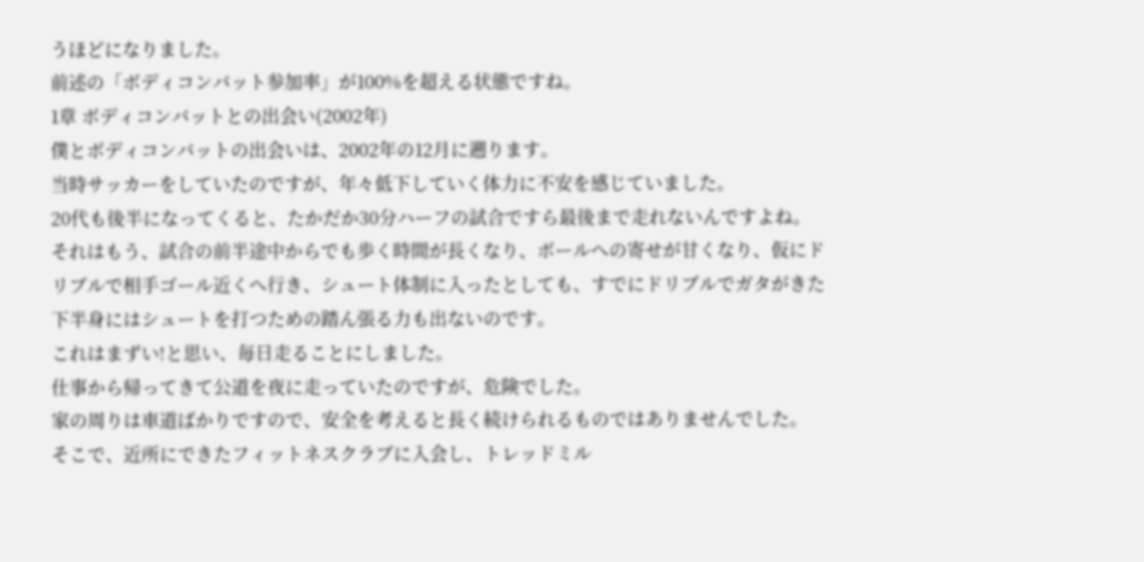うほどになりました。
前述の「ボディコンバット参加率」が100%を超える状態ですね。
1章 ボディコンバットとの出会い(2002年)
僕とボディコンバットの出会いは、2002年の12月に遡ります。
当時サッカーをしていたのですが、年々低下していく体力に不安を感じていました。
20代も後半になってくると、たかだか30分ハーフの試合ですら最後まで走れないんですよね。
それはもう、試合の前半途中からでも歩く時間が長くなり、ボールへの寄せが甘くなり、仮にドリブルで相手ゴール近くへ行き、シュート体制に入ったとしても、すでにドリブルでガタがきた下半身にはシュートを打つための踏ん張る力も出ないのです。
これはまずい!と思い、毎日走ることにしました。
仕事から帰ってきて公道を夜に走っていたのですが、危険でした。
家の周りは車道ばかりですので、安全を考えると長く続けられるものではありませんでした。
そこで、近所にできたフィットネスクラブに入会し、トレッドミル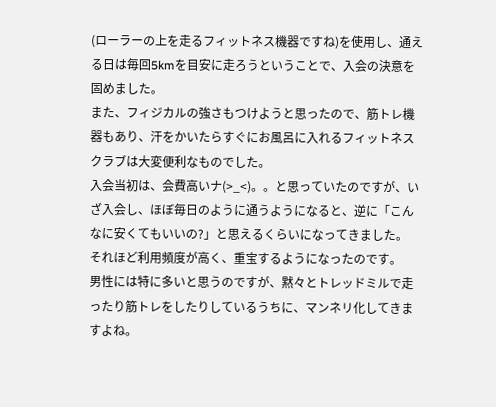(ローラーの上を走るフィットネス機器ですね)を使用し、通える日は毎回5kmを目安に走ろうということで、入会の決意を固めました。
また、フィジカルの強さもつけようと思ったので、筋トレ機器もあり、汗をかいたらすぐにお風呂に入れるフィットネスクラブは大変便利なものでした。
入会当初は、会費高いナ(>_<)。。と思っていたのですが、いざ入会し、ほぼ毎日のように通うようになると、逆に「こんなに安くてもいいの?」と思えるくらいになってきました。
それほど利用頻度が高く、重宝するようになったのです。
男性には特に多いと思うのですが、黙々とトレッドミルで走ったり筋トレをしたりしているうちに、マンネリ化してきますよね。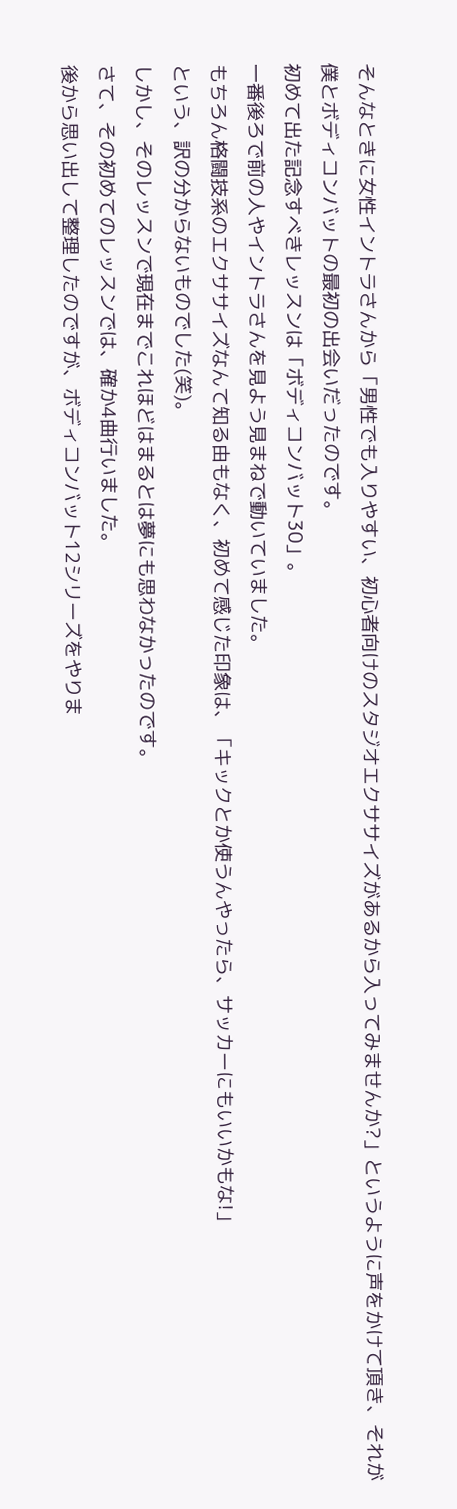そんなときに女性イントラさんから「男性でも入りやすい、初心者向けのスタジオエクササイズがあるから入ってみませんか?」というように声をかけて頂き、それが僕とボディコンバットの最初の出会いだったのです。
初めて出た記念すべきレッスンは「ボディコンバット30」。
一番後ろで前の人やイントラさんを見よう見まねで動いていました。
もちろん格闘技系のエクササイズなんて知る由もなく、初めて感じた印象は、「キックとか使うんやったら、サッカーにもいいかもな!」
という、訳の分からないものでした(笑)。
しかし、そのレッスンで現在までこれほどはまるとは夢にも思わなかったのです。
さて、その初めてのレッスンでは、確か4曲行いました。
後から思い出して整理したのですが、ボディコンバット12シリーズをやりま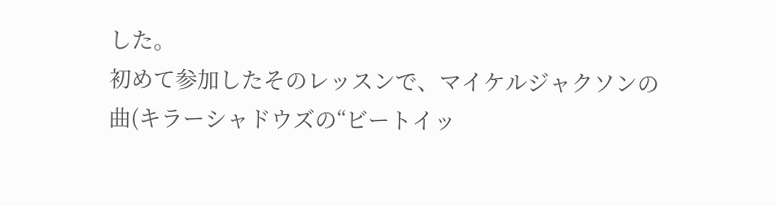した。
初めて参加したそのレッスンで、マイケルジャクソンの曲(キラーシャドウズの“ビートイッ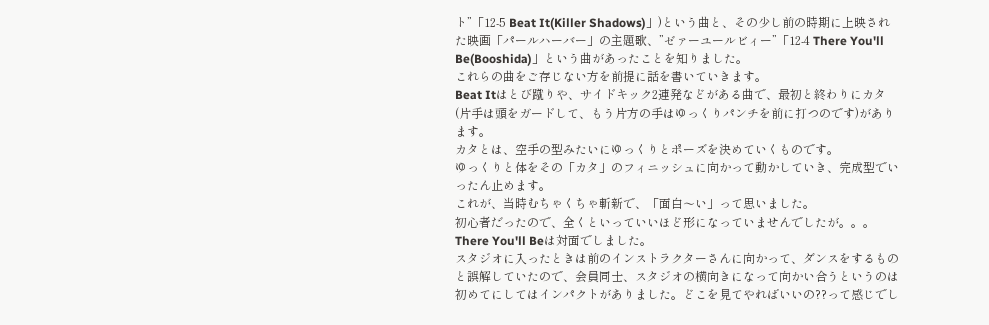ト”「12-5 Beat It(Killer Shadows)」)という曲と、その少し前の時期に上映された映画「パールハーバー」の主題歌、”ゼァーユールビィー”「12-4 There You'll Be(Booshida)」という曲があったことを知りました。
これらの曲をご存じない方を前提に話を書いていきます。
Beat Itはとび蹴りや、サイドキック2連発などがある曲で、最初と終わりにカタ(片手は頭をガードして、もう片方の手はゆっくりパンチを前に打つのです)があります。
カタとは、空手の型みたいにゆっくりとポーズを決めていくものです。
ゆっくりと体をその「カタ」のフィニッシュに向かって動かしていき、完成型でいったん止めます。
これが、当時むちゃくちゃ斬新で、「面白〜い」って思いました。
初心者だったので、全くといっていいほど形になっていませんでしたが。。。
There You'll Beは対面でしました。
スタジオに入ったときは前のインストラクターさんに向かって、ダンスをするものと誤解していたので、会員同士、スタジオの横向きになって向かい合うというのは初めてにしてはインパクトがありました。どこを見てやればいいの??って感じでし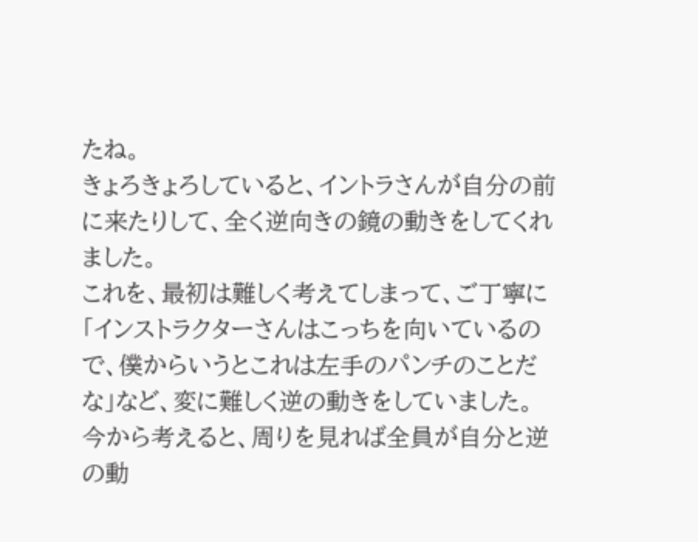たね。
きょろきょろしていると、イントラさんが自分の前に来たりして、全く逆向きの鏡の動きをしてくれました。
これを、最初は難しく考えてしまって、ご丁寧に「インストラクターさんはこっちを向いているので、僕からいうとこれは左手のパンチのことだな」など、変に難しく逆の動きをしていました。
今から考えると、周りを見れば全員が自分と逆の動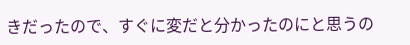きだったので、すぐに変だと分かったのにと思うの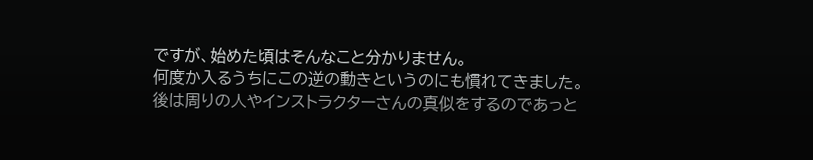ですが、始めた頃はそんなこと分かりません。
何度か入るうちにこの逆の動きというのにも慣れてきました。
後は周りの人やインストラクターさんの真似をするのであっと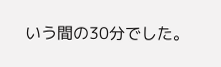いう間の30分でした。